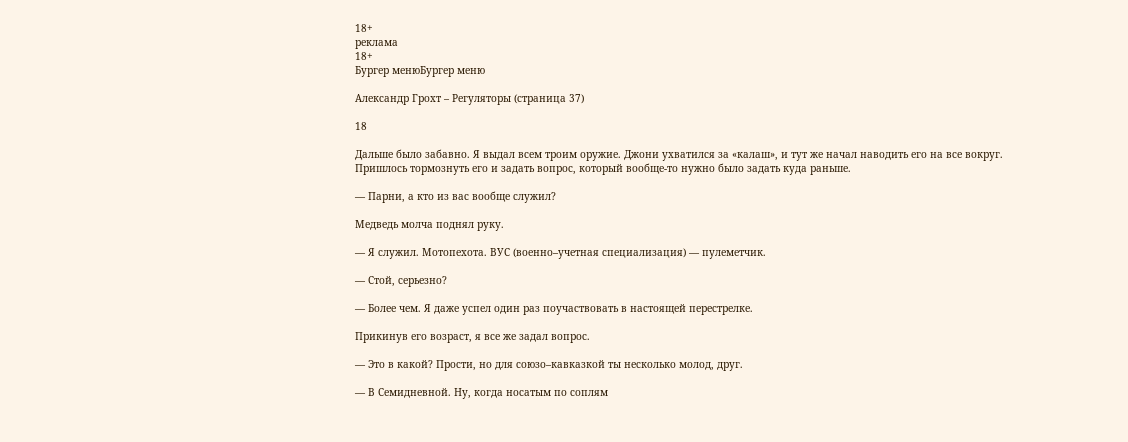18+
реклама
18+
Бургер менюБургер меню

Александр Грохт – Регуляторы (страница 37)

18

Дальше было забавно. Я выдал всем троим оружие. Джони ухватился за «калаш», и тут же начал наводить его на все вокруг. Пришлось тормознуть его и задать вопрос, который вообще-то нужно было задать куда раньше.

— Парни, а кто из вас вообще служил?

Медведь молча поднял руку.

— Я служил. Мотопехота. ВУС (военно–учетная специализация) — пулеметчик.

— Стой, серьезно?

— Более чем. Я даже успел один раз поучаствовать в настоящей перестрелке.

Прикинув его возраст, я все же задал вопрос.

— Это в какой? Прости, но для союзо–кавказкой ты несколько молод, друг.

— В Семидневной. Ну, когда носатым по соплям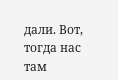дали. Вот, тогда нас там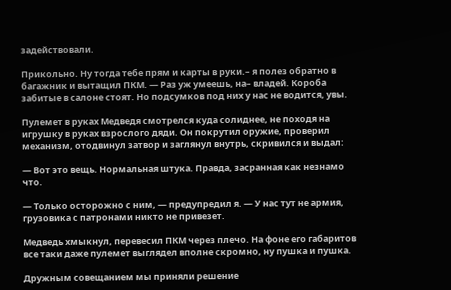задействовали.

Прикольно. Ну тогда тебе прям и карты в руки.– я полез обратно в багажник и вытащил ПКМ. — Раз уж умеешь, на– владей. Короба забитые в салоне стоят. Но подсумков под них у нас не водится, увы.

Пулемет в руках Медведя смотрелся куда солиднее, не походя на игрушку в руках взрослого дяди. Он покрутил оружие, проверил механизм, отодвинул затвор и заглянул внутрь, скривился и выдал:

— Вот это вещь. Нормальная штука. Правда, засранная как незнамо что.

— Только осторожно с ним, — предупредил я. — У нас тут не армия, грузовика с патронами никто не привезет.

Медведь хмыкнул, перевесил ПКМ через плечо. На фоне его габаритов все таки даже пулемет выглядел вполне скромно, ну пушка и пушка.

Дружным совещанием мы приняли решение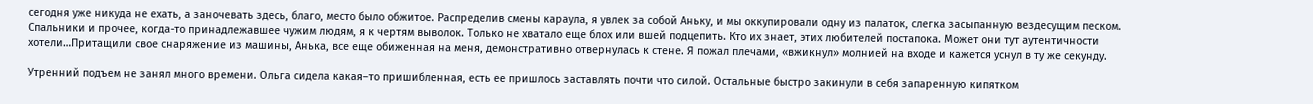сегодня уже никуда не ехать, а заночевать здесь, благо, место было обжитое. Распределив смены караула, я увлек за собой Аньку, и мы оккупировали одну из палаток, слегка засыпанную вездесущим песком. Спальники и прочее, когда-то принадлежавшее чужим людям, я к чертям выволок. Только не хватало еще блох или вшей подцепить. Кто их знает, этих любителей постапока. Может они тут аутентичности хотели…Притащили свое снаряжение из машины, Анька, все еще обиженная на меня, демонстративно отвернулась к стене. Я пожал плечами, «вжикнул» молнией на входе и кажется уснул в ту же секунду.

Утренний подъем не занял много времени. Ольга сидела какая–то пришибленная, есть ее пришлось заставлять почти что силой. Остальные быстро закинули в себя запаренную кипятком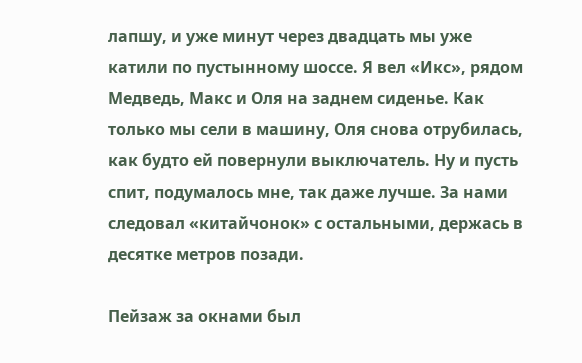лапшу, и уже минут через двадцать мы уже катили по пустынному шоссе. Я вел «Икс», рядом Медведь, Макс и Оля на заднем сиденье. Как только мы сели в машину, Оля снова отрубилась, как будто ей повернули выключатель. Ну и пусть спит, подумалось мне, так даже лучше. За нами следовал «китайчонок» с остальными, держась в десятке метров позади.

Пейзаж за окнами был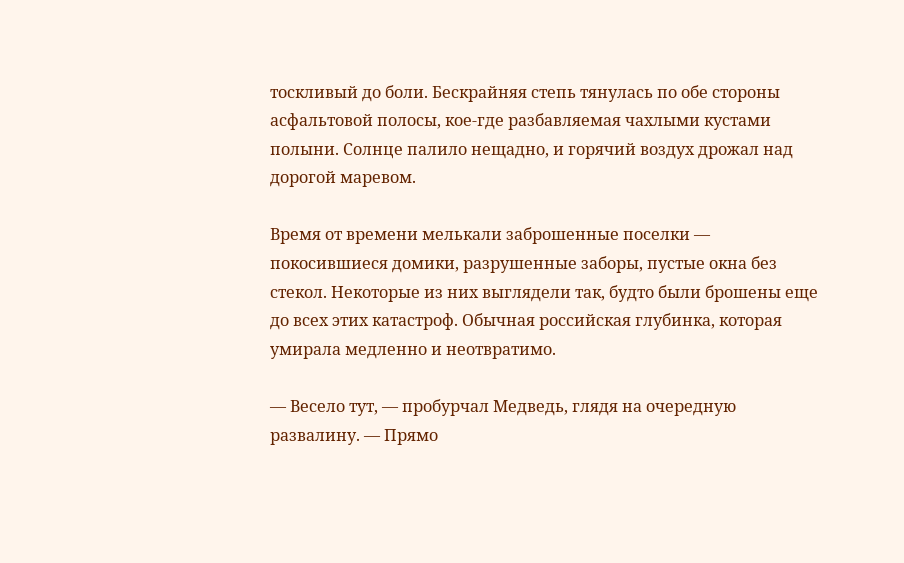тоскливый до боли. Бескрайняя степь тянулась по обе стороны асфальтовой полосы, кое-где разбавляемая чахлыми кустами полыни. Солнце палило нещадно, и горячий воздух дрожал над дорогой маревом.

Время от времени мелькали заброшенные поселки — покосившиеся домики, разрушенные заборы, пустые окна без стекол. Некоторые из них выглядели так, будто были брошены еще до всех этих катастроф. Обычная российская глубинка, которая умирала медленно и неотвратимо.

— Весело тут, — пробурчал Медведь, глядя на очередную развалину. — Прямо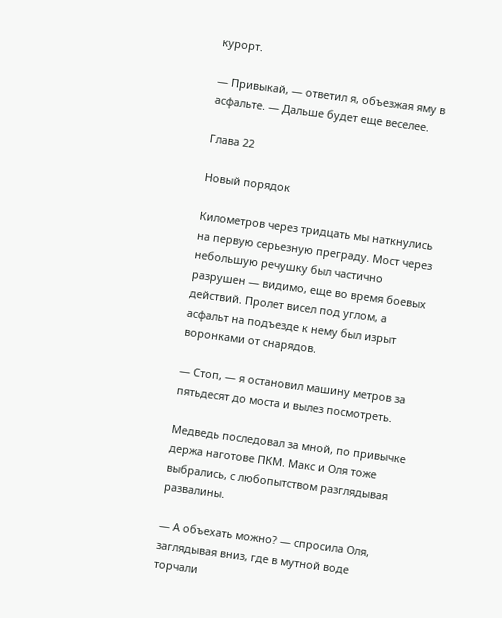курорт.

— Привыкай, — ответил я, объезжая яму в асфальте. — Дальше будет еще веселее.

Глава 22

Новый порядок

Километров через тридцать мы наткнулись на первую серьезную преграду. Мост через небольшую речушку был частично разрушен — видимо, еще во время боевых действий. Пролет висел под углом, а асфальт на подъезде к нему был изрыт воронками от снарядов.

— Стоп, — я остановил машину метров за пятьдесят до моста и вылез посмотреть.

Медведь последовал за мной, по привычке держа наготове ПКМ. Макс и Оля тоже выбрались, с любопытством разглядывая развалины.

— А объехать можно? — спросила Оля, заглядывая вниз, где в мутной воде торчали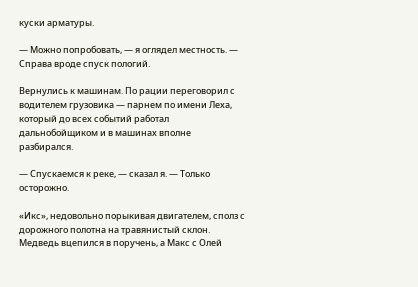куски арматуры.

— Можно попробовать, — я оглядел местность. — Справа вроде спуск пологий.

Вернулись к машинам. По рации переговорил с водителем грузовика — парнем по имени Леха, который до всех событий работал дальнобойщиком и в машинах вполне разбирался.

— Спускаемся к реке, — сказал я. — Только осторожно.

«Икс», недовольно порыкивая двигателем, сполз с дорожного полотна на травянистый склон. Медведь вцепился в поручень, а Макс с Олей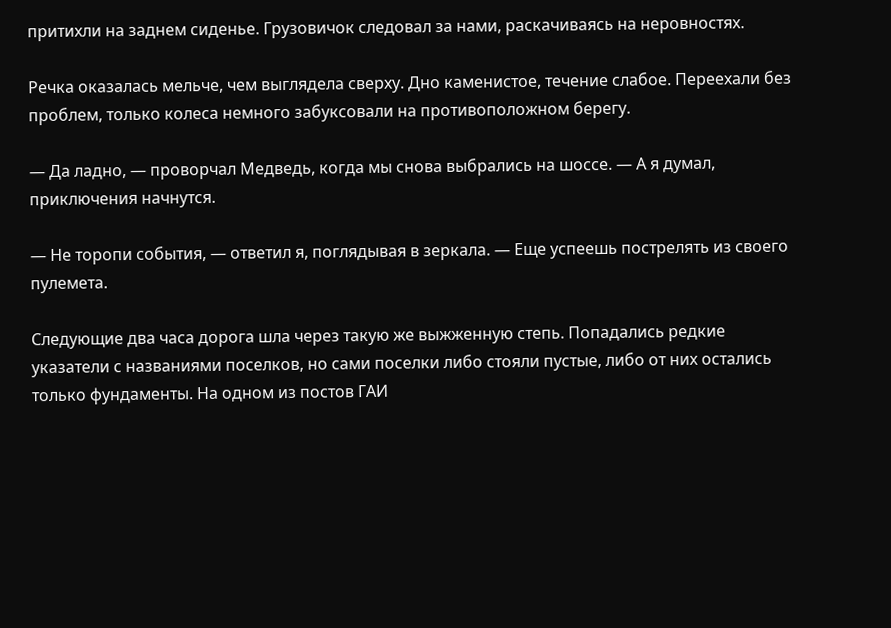притихли на заднем сиденье. Грузовичок следовал за нами, раскачиваясь на неровностях.

Речка оказалась мельче, чем выглядела сверху. Дно каменистое, течение слабое. Переехали без проблем, только колеса немного забуксовали на противоположном берегу.

— Да ладно, — проворчал Медведь, когда мы снова выбрались на шоссе. — А я думал, приключения начнутся.

— Не торопи события, — ответил я, поглядывая в зеркала. — Еще успеешь пострелять из своего пулемета.

Следующие два часа дорога шла через такую же выжженную степь. Попадались редкие указатели с названиями поселков, но сами поселки либо стояли пустые, либо от них остались только фундаменты. На одном из постов ГАИ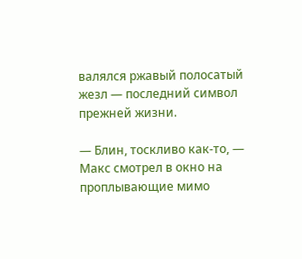валялся ржавый полосатый жезл — последний символ прежней жизни.

— Блин, тоскливо как-то, — Макс смотрел в окно на проплывающие мимо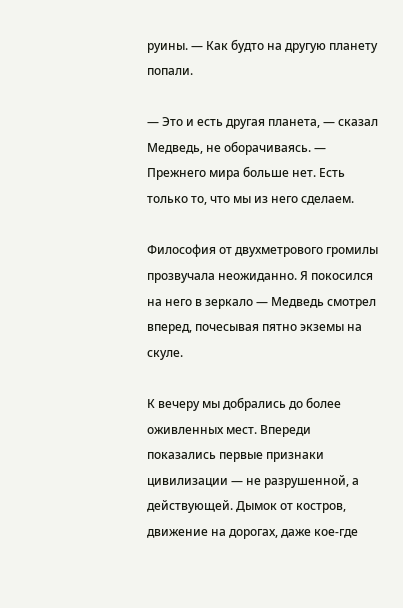руины. — Как будто на другую планету попали.

— Это и есть другая планета, — сказал Медведь, не оборачиваясь. — Прежнего мира больше нет. Есть только то, что мы из него сделаем.

Философия от двухметрового громилы прозвучала неожиданно. Я покосился на него в зеркало — Медведь смотрел вперед, почесывая пятно экземы на скуле.

К вечеру мы добрались до более оживленных мест. Впереди показались первые признаки цивилизации — не разрушенной, а действующей. Дымок от костров, движение на дорогах, даже кое-где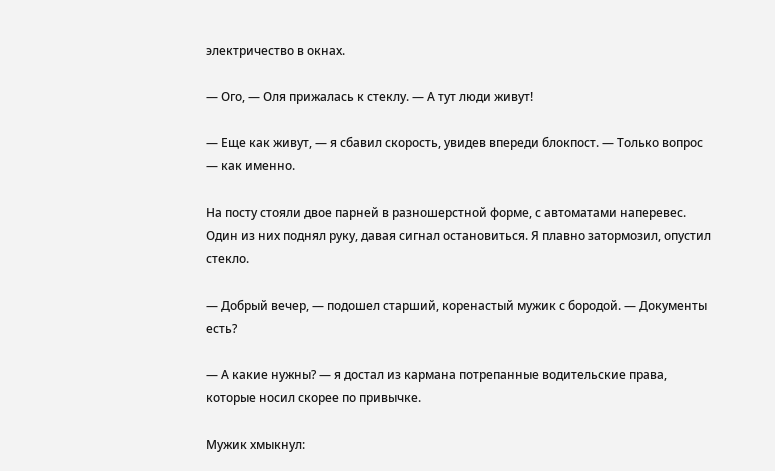электричество в окнах.

— Ого, — Оля прижалась к стеклу. — А тут люди живут!

— Еще как живут, — я сбавил скорость, увидев впереди блокпост. — Только вопрос — как именно.

На посту стояли двое парней в разношерстной форме, с автоматами наперевес. Один из них поднял руку, давая сигнал остановиться. Я плавно затормозил, опустил стекло.

— Добрый вечер, — подошел старший, коренастый мужик с бородой. — Документы есть?

— А какие нужны? — я достал из кармана потрепанные водительские права, которые носил скорее по привычке.

Мужик хмыкнул: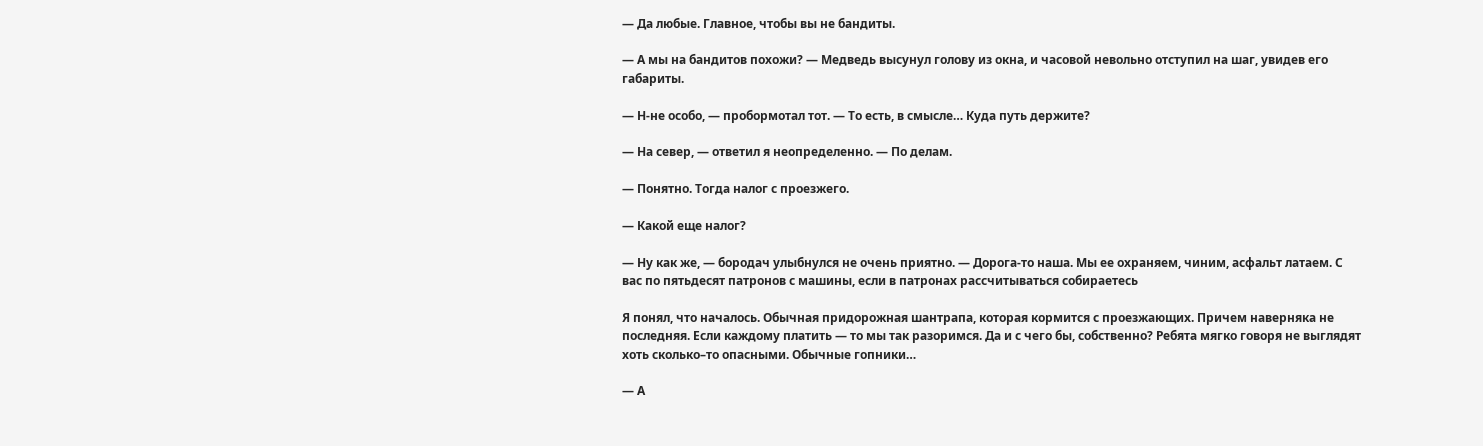— Да любые. Главное, чтобы вы не бандиты.

— А мы на бандитов похожи? — Медведь высунул голову из окна, и часовой невольно отступил на шаг, увидев его габариты.

— Н-не особо, — пробормотал тот. — То есть, в смысле… Куда путь держите?

— На север, — ответил я неопределенно. — По делам.

— Понятно. Тогда налог с проезжего.

— Какой еще налог?

— Ну как же, — бородач улыбнулся не очень приятно. — Дорога-то наша. Мы ее охраняем, чиним, асфальт латаем. С вас по пятьдесят патронов с машины, если в патронах рассчитываться собираетесь

Я понял, что началось. Обычная придорожная шантрапа, которая кормится с проезжающих. Причем наверняка не последняя. Если каждому платить — то мы так разоримся. Да и с чего бы, собственно? Ребята мягко говоря не выглядят хоть сколько–то опасными. Обычные гопники…

— А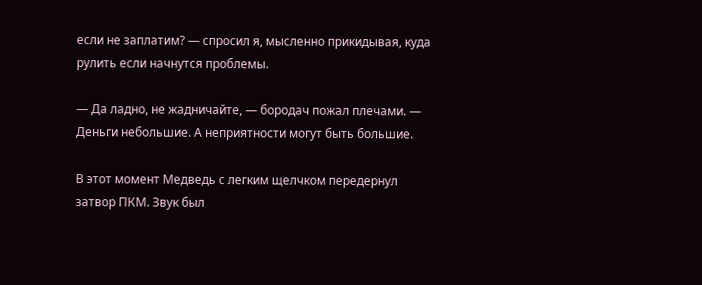если не заплатим? — спросил я, мысленно прикидывая, куда рулить если начнутся проблемы.

— Да ладно, не жадничайте, — бородач пожал плечами. — Деньги небольшие. А неприятности могут быть большие.

В этот момент Медведь с легким щелчком передернул затвор ПКМ. Звук был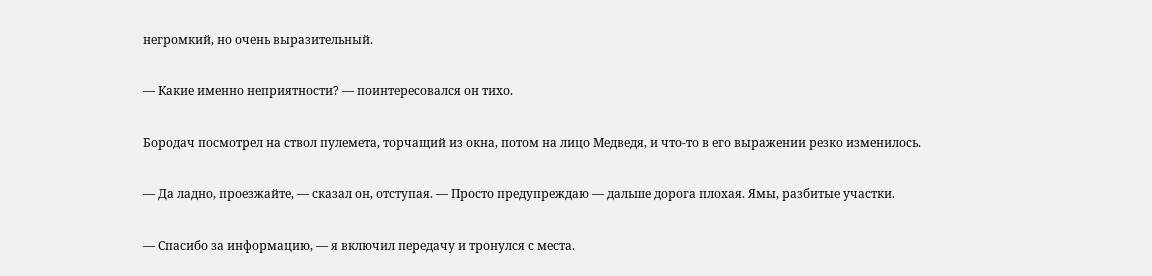негромкий, но очень выразительный.

— Какие именно неприятности? — поинтересовался он тихо.

Бородач посмотрел на ствол пулемета, торчащий из окна, потом на лицо Медведя, и что-то в его выражении резко изменилось.

— Да ладно, проезжайте, — сказал он, отступая. — Просто предупреждаю — дальше дорога плохая. Ямы, разбитые участки.

— Спасибо за информацию, — я включил передачу и тронулся с места.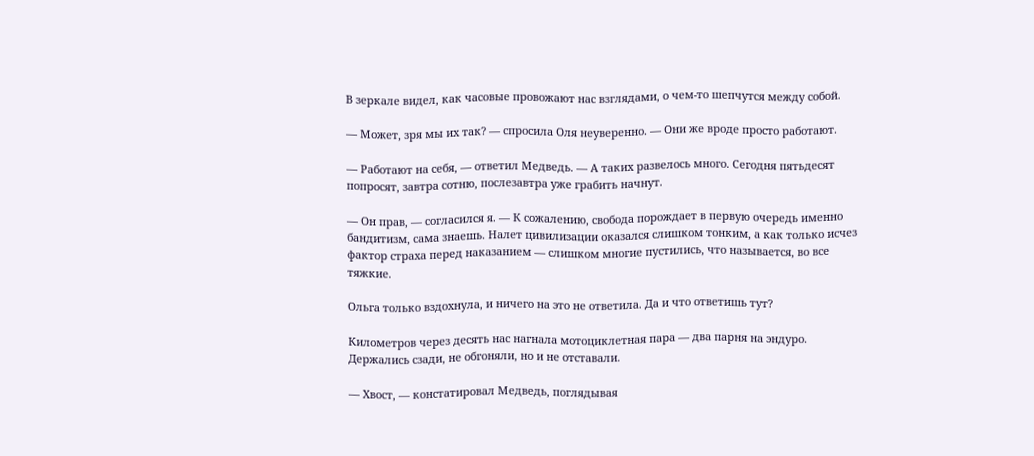В зеркале видел, как часовые провожают нас взглядами, о чем-то шепчутся между собой.

— Может, зря мы их так? — спросила Оля неуверенно. — Они же вроде просто работают.

— Работают на себя, — ответил Медведь. — А таких развелось много. Сегодня пятьдесят попросят, завтра сотню, послезавтра уже грабить начнут.

— Он прав, — согласился я. — К сожалению, свобода порождает в первую очередь именно бандитизм, сама знаешь. Налет цивилизации оказался слишком тонким, а как только исчез фактор страха перед наказанием — слишком многие пустились, что называется, во все тяжкие.

Ольга только вздохнула, и ничего на это не ответила. Да и что ответишь тут?

Километров через десять нас нагнала мотоциклетная пара — два парня на эндуро. Держались сзади, не обгоняли, но и не отставали.

— Хвост, — констатировал Медведь, поглядывая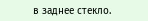в заднее стекло.